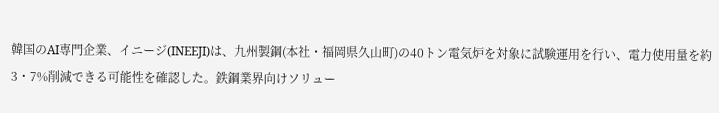韓国のAI専門企業、イニージ(INEEJI)は、九州製鋼(本社・福岡県久山町)の40トン電気炉を対象に試験運用を行い、電力使用量を約3・7%削減できる可能性を確認した。鉄鋼業界向けソリュー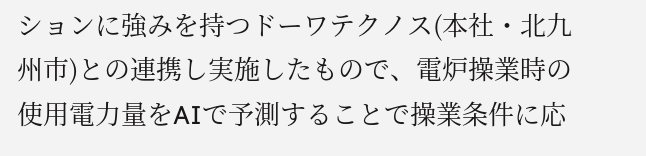ションに強みを持つドーワテクノス(本社・北九州市)との連携し実施したもので、電炉操業時の使用電力量をAIで予測することで操業条件に応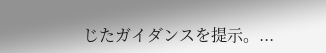じたガイダンスを提示。...